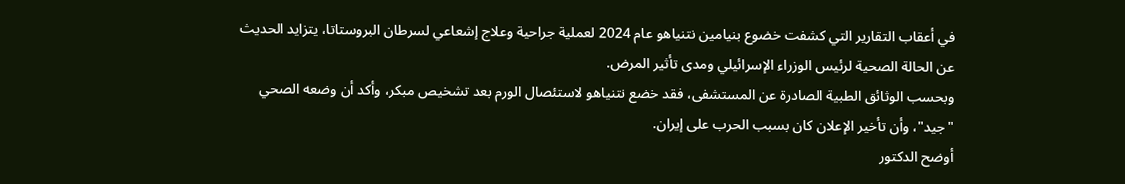في أعقاب التقارير التي كشفت خضوع بنيامين نتنياهو عام 2024 لعملية جراحية وعلاج إشعاعي لسرطان البروستاتا، يتزايد الحديث عن الحالة الصحية لرئيس الوزراء الإسرائيلي ومدى تأثير المرض.
وبحسب الوثائق الطبية الصادرة عن المستشفى، فقد خضع نتنياهو لاستئصال الورم بعد تشخيص مبكر، وأكد أن وضعه الصحي "جيد"، وأن تأخير الإعلان كان بسبب الحرب على إيران.
أوضح الدكتور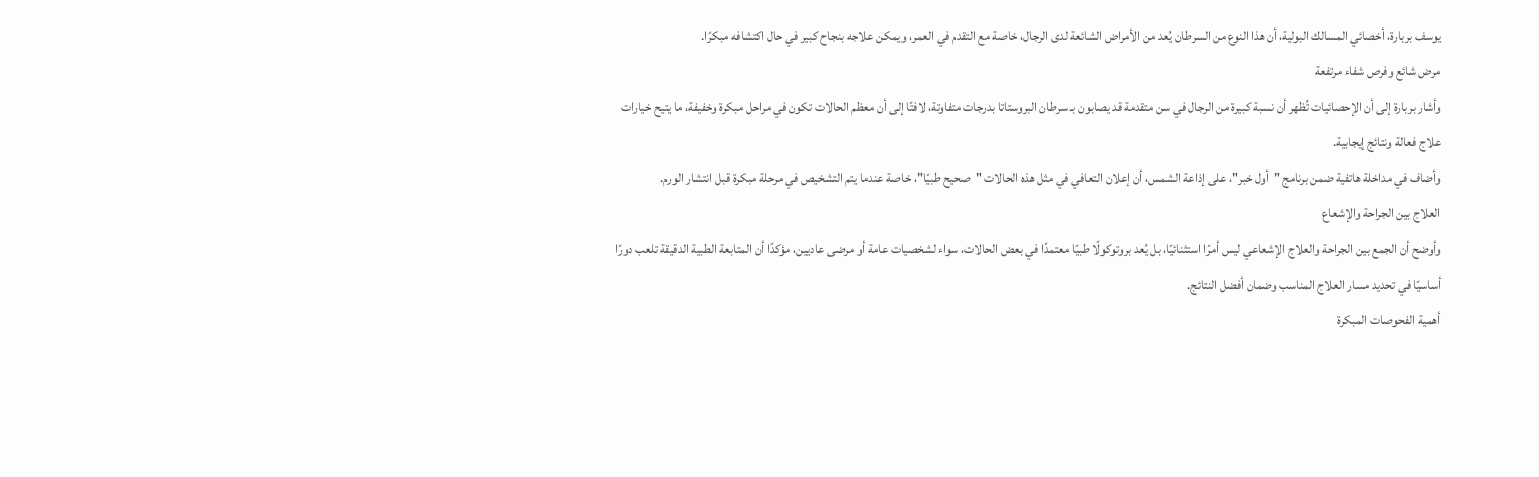يوسف بربارة، أخصائي المسالك البولية، أن هذا النوع من السرطان يُعد من الأمراض الشائعة لدى الرجال، خاصة مع التقدم في العمر، ويمكن علاجه بنجاح كبير في حال اكتشافه مبكرًا.
مرض شائع وفرص شفاء مرتفعة
وأشار بربارة إلى أن الإحصائيات تُظهر أن نسبة كبيرة من الرجال في سن متقدمة قد يصابون بـ سرطان البروستاتا بدرجات متفاوتة، لافتًا إلى أن معظم الحالات تكون في مراحل مبكرة وخفيفة، ما يتيح خيارات علاج فعالة ونتائج إيجابية.
وأضاف في مداخلة هاتفية ضمن برنامج "أول خبر"، على إذاعة الشمس، أن إعلان التعافي في مثل هذه الحالات "صحيح طبيًا"، خاصة عندما يتم التشخيص في مرحلة مبكرة قبل انتشار الورم.
العلاج بين الجراحة والإشعاع
وأوضح أن الجمع بين الجراحة والعلاج الإشعاعي ليس أمرًا استثنائيًا، بل يُعد بروتوكولًا طبيًا معتمدًا في بعض الحالات، سواء لشخصيات عامة أو مرضى عاديين، مؤكدًا أن المتابعة الطبية الدقيقة تلعب دورًا أساسيًا في تحديد مسار العلاج المناسب وضمان أفضل النتائج.
أهمية الفحوصات المبكرة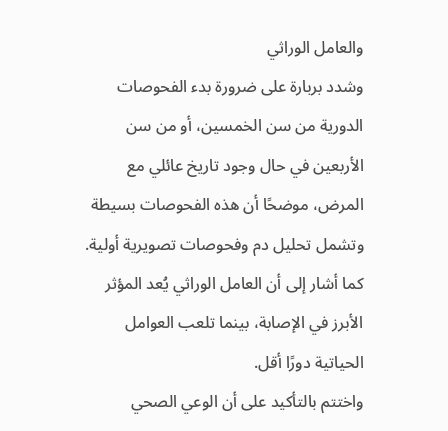والعامل الوراثي
وشدد بربارة على ضرورة بدء الفحوصات الدورية من سن الخمسين، أو من سن الأربعين في حال وجود تاريخ عائلي مع المرض، موضحًا أن هذه الفحوصات بسيطة وتشمل تحليل دم وفحوصات تصويرية أولية.
كما أشار إلى أن العامل الوراثي يُعد المؤثر الأبرز في الإصابة، بينما تلعب العوامل الحياتية دورًا أقل.
واختتم بالتأكيد على أن الوعي الصحي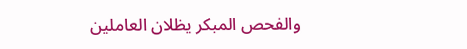والفحص المبكر يظلان العاملين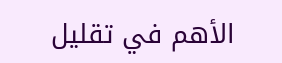الأهم في تقليل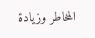المخاطر وزيادة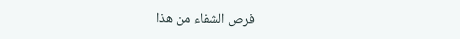فرص الشفاء من هذا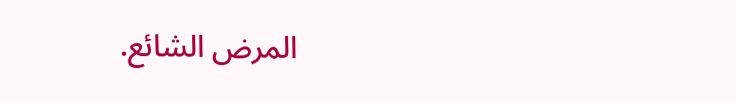المرض الشائع.